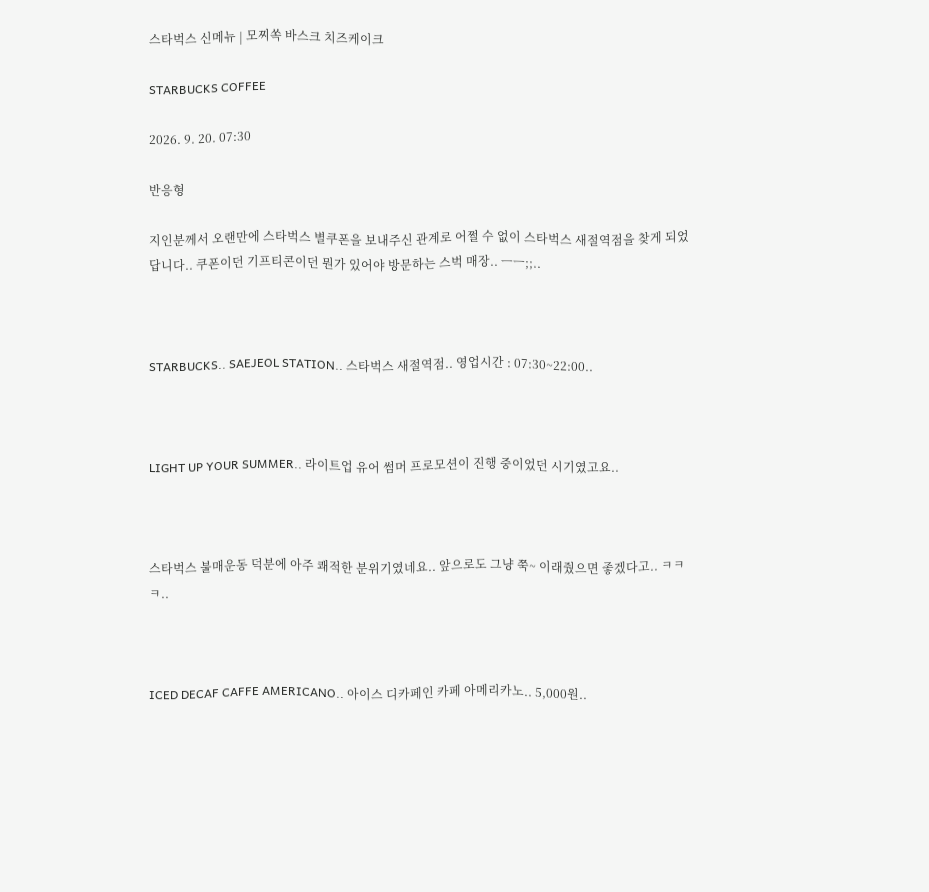스타벅스 신메뉴 | 모찌쏙 바스크 치즈케이크

STARBUCKS COFFEE

2026. 9. 20. 07:30

반응형

지인분께서 오랜만에 스타벅스 별쿠폰을 보내주신 관계로 어쩔 수 없이 스타벅스 새절역점을 찾게 되었답니다.. 쿠폰이던 기프티콘이던 뭔가 있어야 방문하는 스벅 매장.. ㅡㅡ;;..



STARBUCKS.. SAEJEOL STATION.. 스타벅스 새절역점.. 영업시간 : 07:30~22:00..



LIGHT UP YOUR SUMMER.. 라이트업 유어 썸머 프로모션이 진행 중이었던 시기였고요..



스타벅스 불매운동 덕분에 아주 쾌적한 분위기였네요.. 앞으로도 그냥 쭉~ 이래줬으면 좋겠다고.. ㅋㅋㅋ..



ICED DECAF CAFFE AMERICANO.. 아이스 디카페인 카페 아메리카노.. 5,000원..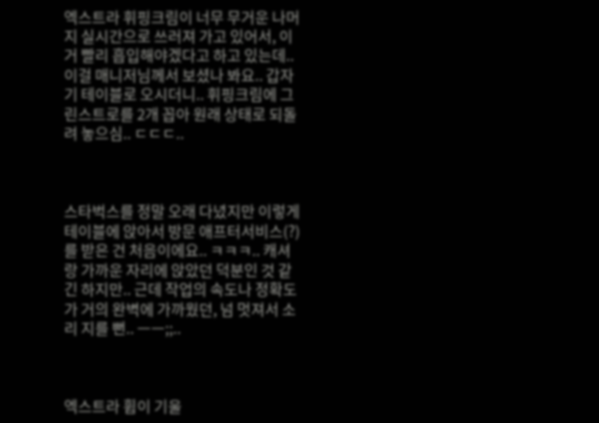엑스트라 휘핑크림이 너무 무거운 나머지 실시간으로 쓰러져 가고 있어서, 이거 빨리 흡입해야겠다고 하고 있는데.. 이걸 매니저님께서 보셨나 봐요.. 갑자기 테이블로 오시더니.. 휘핑크림에 그린스트로를 2개 꼽아 원래 상태로 되돌려 놓으심.. ㄷㄷㄷ..



스타벅스를 정말 오래 다녔지만 이렇게 테이블에 앉아서 방문 애프터서비스(?)를 받은 건 처음이에요.. ㅋㅋㅋ.. 캐셔랑 가까운 자리에 앉았던 덕분인 것 같긴 하지만.. 근데 작업의 속도나 정확도가 거의 완벽에 가까웠던, 넘 멋져서 소리 지를 뻔.. ㅡㅡ;;..



엑스트라 휩이 기울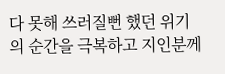다 못해 쓰러질뻔 했던 위기의 순간을 극복하고 지인분께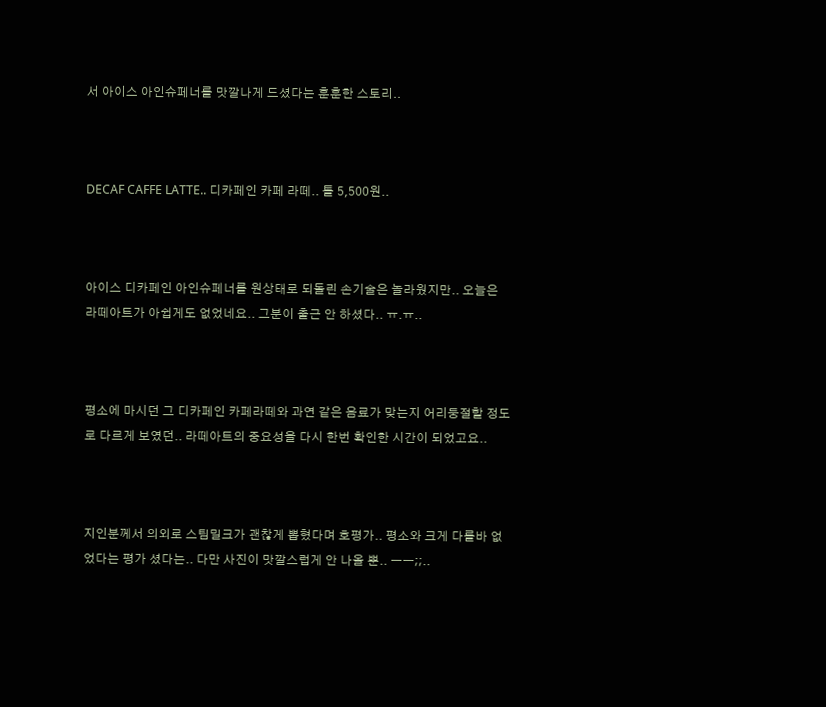서 아이스 아인슈페너를 맛깔나게 드셨다는 훈훈한 스토리..



DECAF CAFFE LATTE.. 디카페인 카페 라떼.. 톨 5,500원..



아이스 디카페인 아인슈페너를 원상태로 되돌린 손기술은 놀라웠지만.. 오늘은 라떼아트가 아쉽게도 없었네요.. 그분이 출근 안 하셨다.. ㅠ.ㅠ..



평소에 마시던 그 디카페인 카페라떼와 과연 같은 음료가 맞는지 어리둥절할 정도로 다르게 보였던.. 라떼아트의 중요성을 다시 한번 확인한 시간이 되었고요..



지인분께서 의외로 스팀밀크가 괜찮게 뽑혔다며 호평가.. 평소와 크게 다를바 없었다는 평가 셨다는.. 다만 사진이 맛깔스럽게 안 나올 뿐.. ㅡㅡ;;..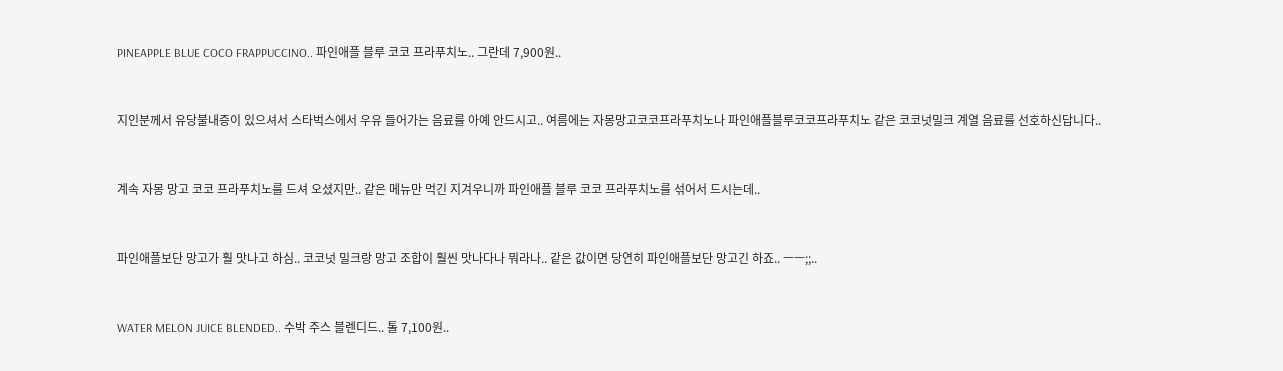PINEAPPLE BLUE COCO FRAPPUCCINO.. 파인애플 블루 코코 프라푸치노.. 그란데 7,900원..



지인분께서 유당불내증이 있으셔서 스타벅스에서 우유 들어가는 음료를 아예 안드시고.. 여름에는 자몽망고코코프라푸치노나 파인애플블루코코프라푸치노 같은 코코넛밀크 계열 음료를 선호하신답니다..



계속 자몽 망고 코코 프라푸치노를 드셔 오셨지만.. 같은 메뉴만 먹긴 지겨우니까 파인애플 블루 코코 프라푸치노를 섞어서 드시는데..



파인애플보단 망고가 훨 맛나고 하심.. 코코넛 밀크랑 망고 조합이 훨씬 맛나다나 뭐라나.. 같은 값이면 당연히 파인애플보단 망고긴 하죠.. ㅡㅡ;;..



WATER MELON JUICE BLENDED.. 수박 주스 블렌디드.. 톨 7,100원..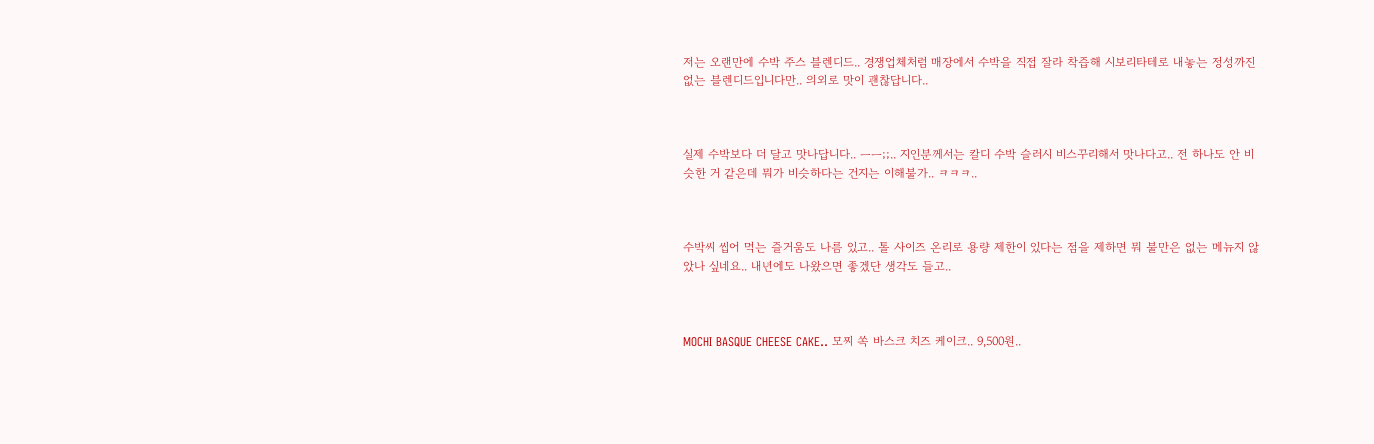저는 오랜만에 수박 주스 블렌디드.. 경쟁업체처럼 매장에서 수박을 직접 잘라 착즙해 시보리타테로 내놓는 정성까진 없는 블렌디드입니다만.. 의외로 맛이 괜찮답니다..



실제 수박보다 더 달고 맛나답니다.. ㅡㅡ;;.. 지인분께서는 칼디 수박 슬러시 비스꾸리해서 맛나다고.. 전 하나도 안 비슷한 거 같은데 뭐가 비슷하다는 건지는 이해불가.. ㅋㅋㅋ..



수박씨 씹어 먹는 즐거움도 나름 있고.. 톨 사이즈 온리로 용량 제한이 있다는 점을 제하면 뭐 불만은 없는 메뉴지 않았나 싶네요.. 내년에도 나왔으면 좋겠단 생각도 들고..



MOCHI BASQUE CHEESE CAKE.. 모찌 쏙 바스크 치즈 케이크.. 9,500원..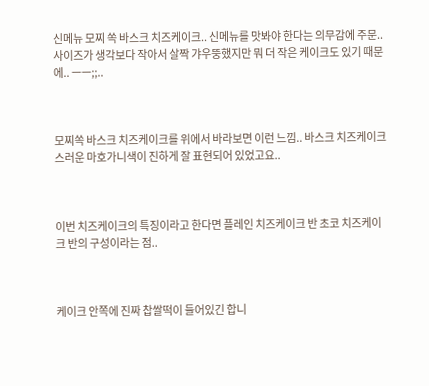신메뉴 모찌 쏙 바스크 치즈케이크.. 신메뉴를 맛봐야 한다는 의무감에 주문.. 사이즈가 생각보다 작아서 살짝 갸우뚱했지만 뭐 더 작은 케이크도 있기 때문에.. ㅡㅡ;;..



모찌쏙 바스크 치즈케이크를 위에서 바라보면 이런 느낌.. 바스크 치즈케이크스러운 마호가니색이 진하게 잘 표현되어 있었고요..



이번 치즈케이크의 특징이라고 한다면 플레인 치즈케이크 반 초코 치즈케이크 반의 구성이라는 점..



케이크 안쪽에 진짜 찹쌀떡이 들어있긴 합니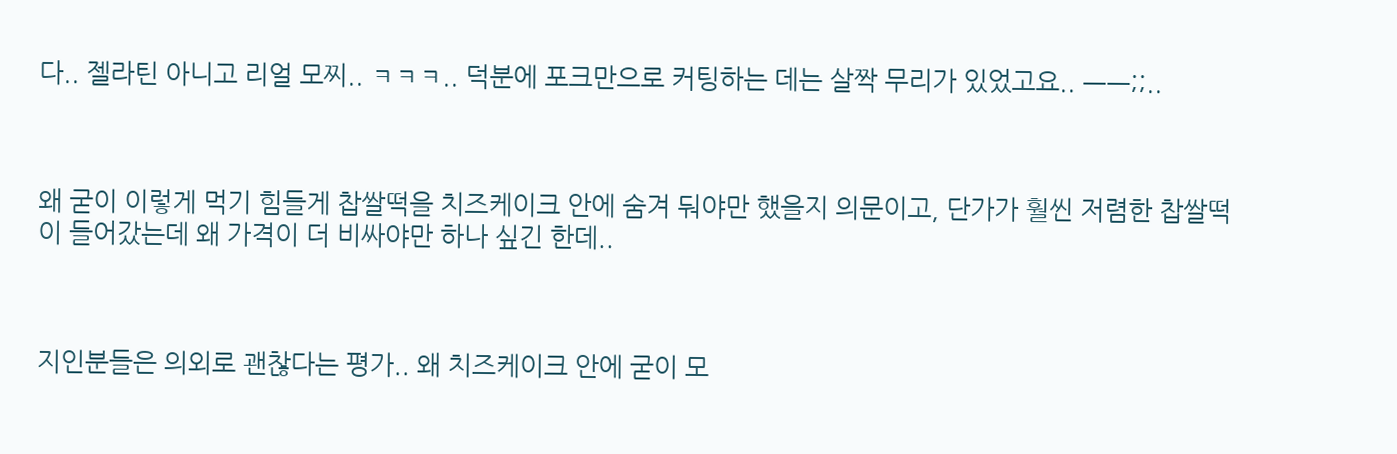다.. 젤라틴 아니고 리얼 모찌.. ㅋㅋㅋ.. 덕분에 포크만으로 커팅하는 데는 살짝 무리가 있었고요.. ㅡㅡ;;..



왜 굳이 이렇게 먹기 힘들게 찹쌀떡을 치즈케이크 안에 숨겨 둬야만 했을지 의문이고, 단가가 훨씬 저렴한 찹쌀떡이 들어갔는데 왜 가격이 더 비싸야만 하나 싶긴 한데..



지인분들은 의외로 괜찮다는 평가.. 왜 치즈케이크 안에 굳이 모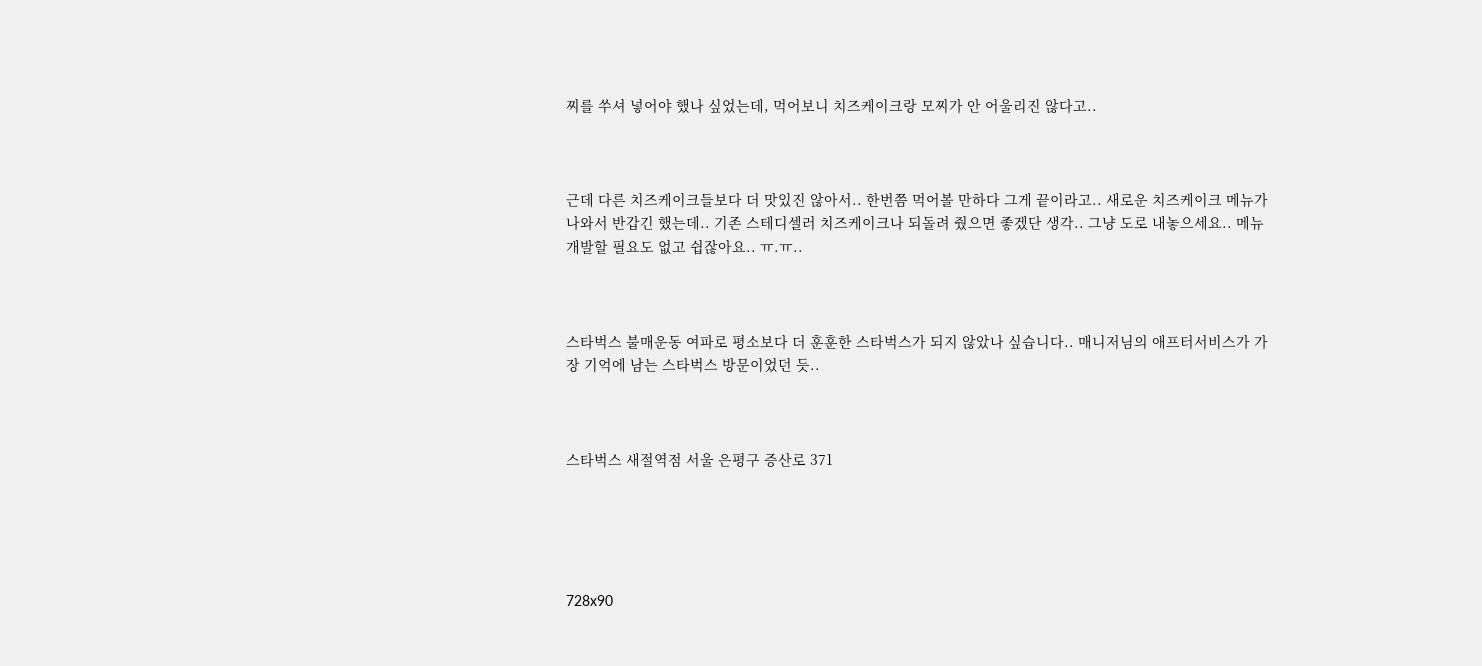찌를 쑤셔 넣어야 했나 싶었는데, 먹어보니 치즈케이크랑 모찌가 안 어울리진 않다고..



근데 다른 치즈케이크들보다 더 맛있진 않아서.. 한번쯤 먹어볼 만하다 그게 끝이라고.. 새로운 치즈케이크 메뉴가 나와서 반갑긴 했는데.. 기존 스테디셀러 치즈케이크나 되돌려 줬으면 좋겠단 생각.. 그냥 도로 내놓으세요.. 메뉴 개발할 필요도 없고 쉽잖아요.. ㅠ.ㅠ..



스타벅스 불매운동 여파로 평소보다 더 훈훈한 스타벅스가 되지 않았나 싶습니다.. 매니저님의 애프터서비스가 가장 기억에 남는 스타벅스 방문이었던 듯..



스타벅스 새절역점 서울 은평구 증산로 371





728x90